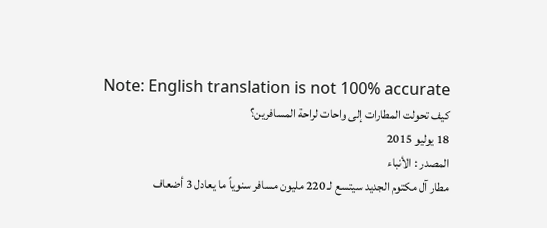Note: English translation is not 100% accurate
كيف تحولت المطارات إلى واحات لراحة المسافرين؟
18 يوليو 2015
المصدر : الأنباء
مطار آل مكتوم الجديد سيتسع لـ 220 مليون مسافر سنوياً ما يعادل 3 أضعاف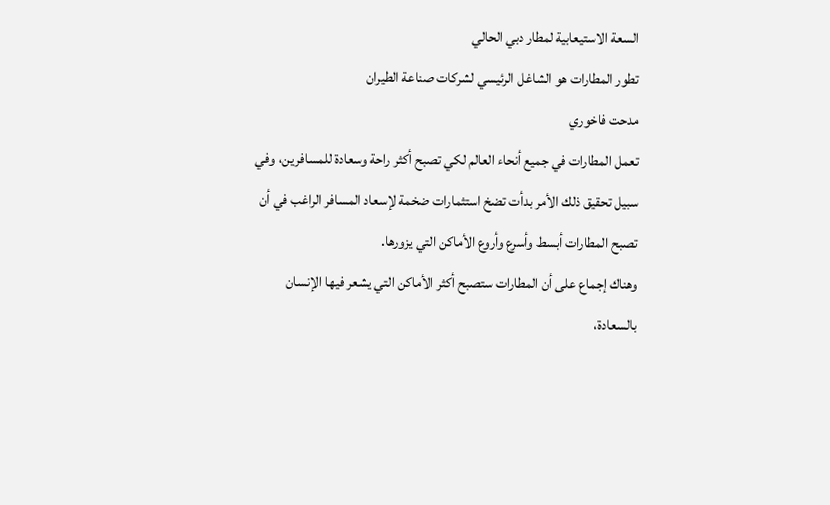السعة الاستيعابية لمطار دبي الحالي
تطور المطارات هو الشاغل الرئيسي لشركات صناعة الطيران
مدحت فاخوري
تعمل المطارات في جميع أنحاء العالم لكي تصبح أكثر راحة وسعادة للمسافرين، وفي سبيل تحقيق ذلك الأمر بدأت تضخ استثمارات ضخمة لإسعاد المسافر الراغب في أن تصبح المطارات أبسط وأسرع وأروع الأماكن التي يزورها.
وهناك إجماع على أن المطارات ستصبح أكثر الأماكن التي يشعر فيها الإنسان بالسعادة،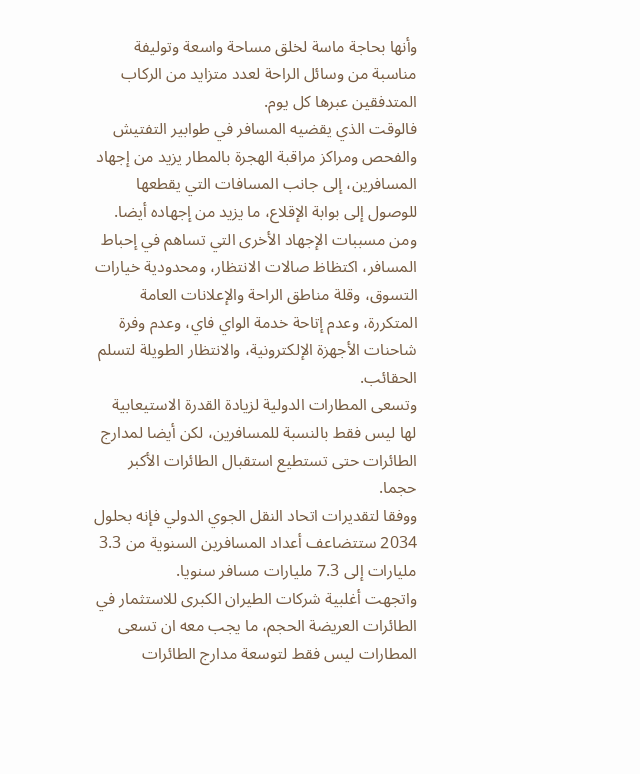وأنها بحاجة ماسة لخلق مساحة واسعة وتوليفة مناسبة من وسائل الراحة لعدد متزايد من الركاب المتدفقين عبرها كل يوم.
فالوقت الذي يقضيه المسافر في طوابير التفتيش والفحص ومراكز مراقبة الهجرة بالمطار يزيد من إجهاد المسافرين، إلى جانب المسافات التي يقطعها للوصول إلى بوابة الإقلاع، ما يزيد من إجهاده أيضا.
ومن مسببات الإجهاد الأخرى التي تساهم في إحباط المسافر، اكتظاظ صالات الانتظار، ومحدودية خيارات التسوق، وقلة مناطق الراحة والإعلانات العامة المتكررة، وعدم إتاحة خدمة الواي فاي، وعدم وفرة شاحنات الأجهزة الإلكترونية، والانتظار الطويلة لتسلم الحقائب.
وتسعى المطارات الدولية لزيادة القدرة الاستيعابية لها ليس فقط بالنسبة للمسافرين، لكن أيضا لمدارج الطائرات حتى تستطيع استقبال الطائرات الأكبر حجما.
ووفقا لتقديرات اتحاد النقل الجوي الدولي فإنه بحلول 2034 ستتضاعف أعداد المسافرين السنوية من 3.3 مليارات إلى 7.3 مليارات مسافر سنويا.
واتجهت أغلبية شركات الطيران الكبرى للاستثمار في الطائرات العريضة الحجم، ما يجب معه ان تسعى المطارات ليس فقط لتوسعة مدارج الطائرات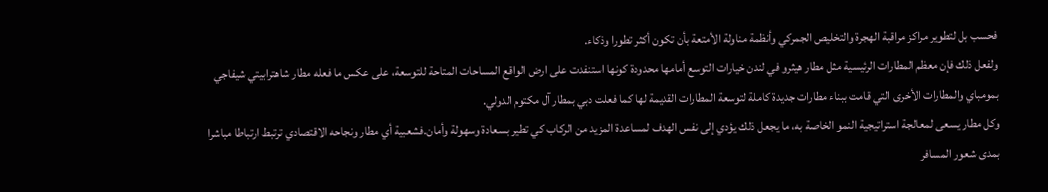فحسب بل لتطوير مراكز مراقبة الهجرة والتخليص الجمركي وأنظمة مناولة الأمتعة بأن تكون أكثر تطورا وذكاء.
ولفعل ذلك فإن معظم المطارات الرئيسية مثل مطار هيثرو في لندن خيارات التوسع أمامها محدودة كونها استنفدت على ارض الواقع المساحات المتاحة للتوسعة، على عكس ما فعله مطار شاهترابيتي شيفاجي بمومباي والمطارات الأخرى التي قامت ببناء مطارات جديدة كاملة لتوسعة المطارات القديمة لها كما فعلت دبي بمطار آل مكتوم الدولي.
وكل مطار يسعى لمعالجة استراتيجية النمو الخاصة به، ما يجعل ذلك يؤدي إلى نفس الهدف لمساعدة المزيد من الركاب كي تطير بسعادة وسهولة وأمان.فشعبية أي مطار ونجاحه الاقتصادي ترتبط ارتباطا مباشرا بمدى شعور المسافر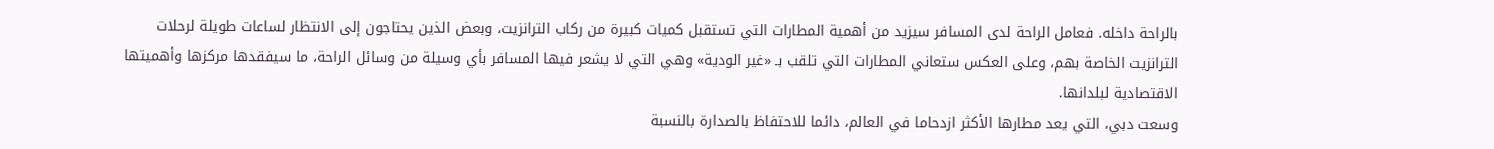بالراحة داخله. فعامل الراحة لدى المسافر سيزيد من أهمية المطارات التي تستقبل كميات كبيرة من ركاب الترانزيت، وبعض الذين يحتاجون إلى الانتظار لساعات طويلة لرحلات الترانزيت الخاصة بهم، وعلى العكس ستعاني المطارات التي تلقب بـ «غير الودية» وهي التي لا يشعر فيها المسافر بأي وسيلة من وسائل الراحة، ما سيفقدها مركزها وأهميتها الاقتصادية لبلدانها.
وسعت دبي، التي يعد مطارها الأكثر ازدحاما في العالم، دائما للاحتفاظ بالصدارة بالنسبة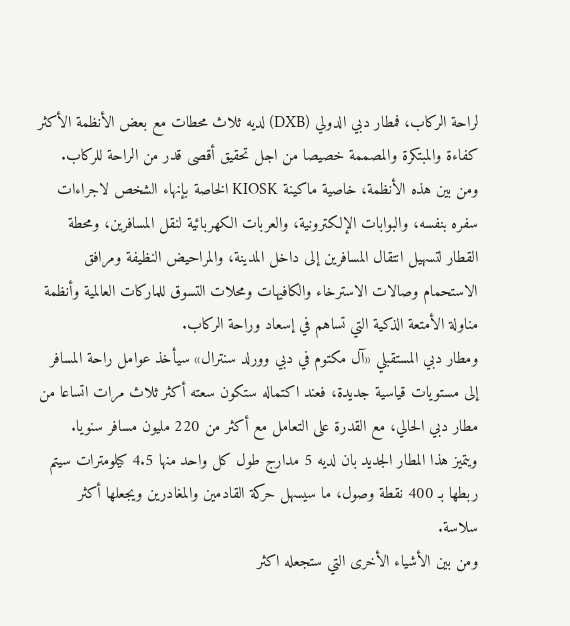لراحة الركاب، فمطار دبي الدولي (DXB) لديه ثلاث محطات مع بعض الأنظمة الأكثر كفاءة والمبتكرة والمصممة خصيصا من اجل تحقيق أقصى قدر من الراحة للركاب.
ومن بين هذه الأنظمة، خاصية ماكينة KIOSK الخاصة بإنهاء الشخص لاجراءات سفره بنفسه، والبوابات الإلكترونية، والعربات الكهربائية لنقل المسافرين، ومحطة القطار لتسهيل انتقال المسافرين إلى داخل المدينة، والمراحيض النظيفة ومرافق الاستحمام وصالات الاسترخاء والكافيهات ومحلات التسوق للماركات العالمية وأنظمة مناولة الأمتعة الذكية التي تساهم في إسعاد وراحة الركاب.
ومطار دبي المستقبلي «آل مكتوم في دبي وورلد سنترال» سيأخذ عوامل راحة المسافر إلى مستويات قياسية جديدة، فعند اكتماله ستكون سعته أكثر ثلاث مرات اتساعا من مطار دبي الحالي، مع القدرة على التعامل مع أكثر من 220 مليون مسافر سنويا.
ويتميز هذا المطار الجديد بان لديه 5 مدارج طول كل واحد منها 4.5 كيلومترات سيتم ربطها بـ 400 نقطة وصول، ما سيسهل حركة القادمين والمغادرين ويجعلها أكثر سلاسة.
ومن بين الأشياء الأخرى التي ستجعله اكثر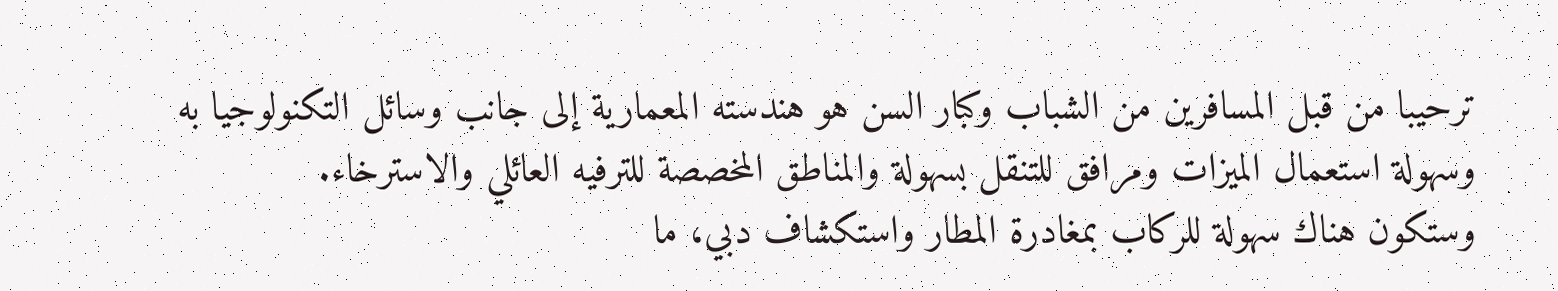ترحيبا من قبل المسافرين من الشباب وكبار السن هو هندسته المعمارية إلى جانب وسائل التكنولوجيا به وسهولة استعمال الميزات ومرافق للتنقل بسهولة والمناطق المخصصة للترفيه العائلي والاسترخاء.
وستكون هناك سهولة للركاب بمغادرة المطار واستكشاف دبي، ما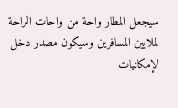سيجعل المطار واحة من واحات الراحة لملايين المسافرين وسيكون مصدر دخل لإمكانيات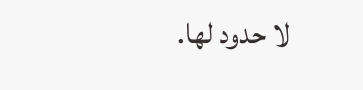لا حدود لها.